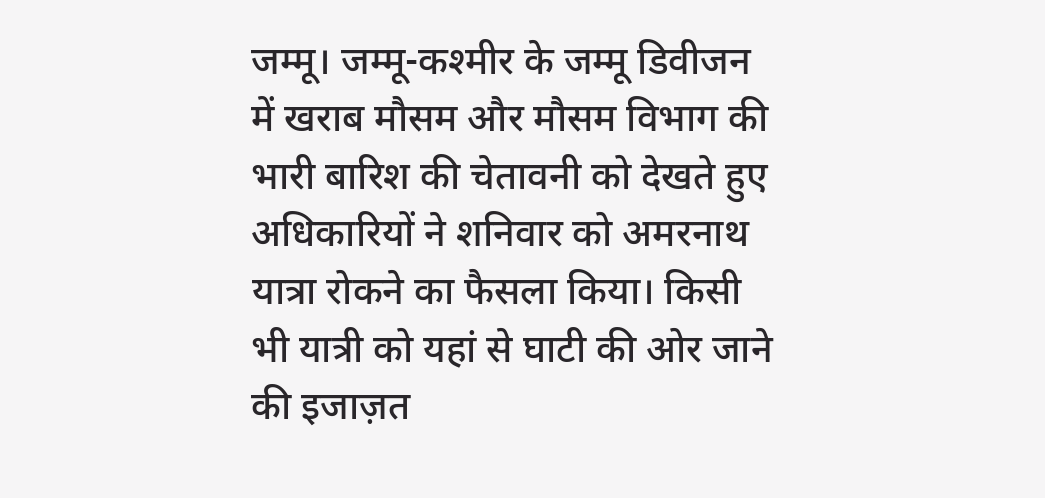जम्मू। जम्मू-कश्मीर के जम्मू डिवीजन में खराब मौसम और मौसम विभाग की भारी बारिश की चेतावनी को देखते हुए अधिकारियों ने शनिवार को अमरनाथ यात्रा रोकने का फैसला किया। किसी भी यात्री को यहां से घाटी की ओर जाने की इजाज़त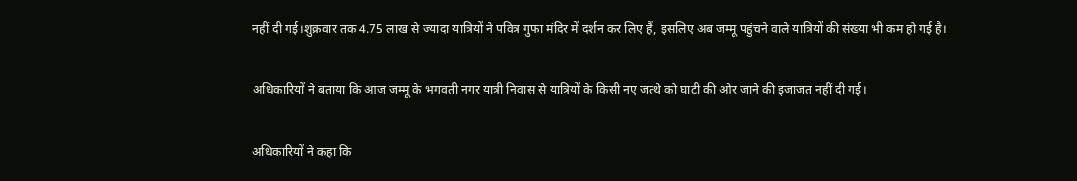नहीं दी गई।शुक्रवार तक 4.75 लाख से ज्यादा यात्रियों ने पवित्र गुफा मंदिर में दर्शन कर लिए हैं, इसलिए अब जम्मू पहुंचने वाले यात्रियों की संख्या भी कम हो गई है।

अधिकारियों ने बताया कि आज जम्मू के भगवती नगर यात्री निवास से यात्रियों के किसी नए जत्थे को घाटी की ओर जाने की इजाजत नहीं दी गई।

अधिकारियों ने कहा कि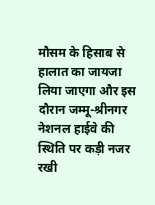मौसम के हिसाब से हालात का जायजा लिया जाएगा और इस दौरान जम्मू-श्रीनगर नेशनल हाईवे की स्थिति पर कड़ी नजर रखी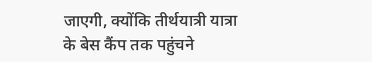जाएगी, क्योंकि तीर्थयात्री यात्रा के बेस कैंप तक पहुंचने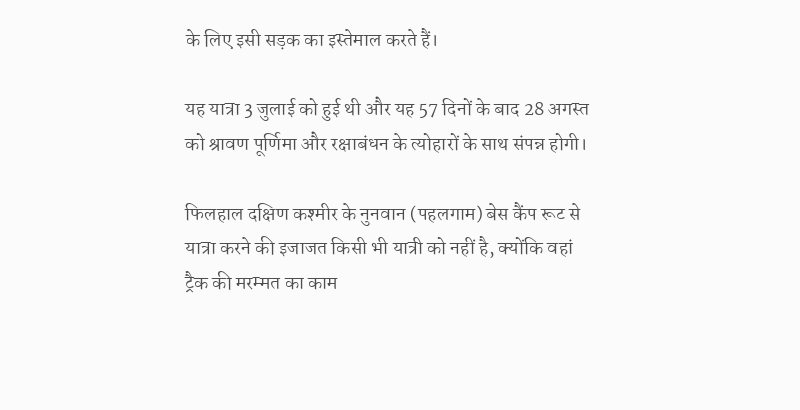के लिए इसी सड़क का इस्तेमाल करते हैं।

यह यात्रा 3 जुलाई को हुई थी और यह 57 दिनों के बाद 28 अगस्त को श्रावण पूर्णिमा और रक्षाबंधन के त्योहारों के साथ संपन्न होगी।

फिलहाल दक्षिण कश्मीर के नुनवान (पहलगाम) बेस कैंप रूट से यात्रा करने की इजाजत किसी भी यात्री को नहीं है, क्योंकि वहां ट्रैक की मरम्मत का काम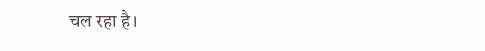चल रहा है।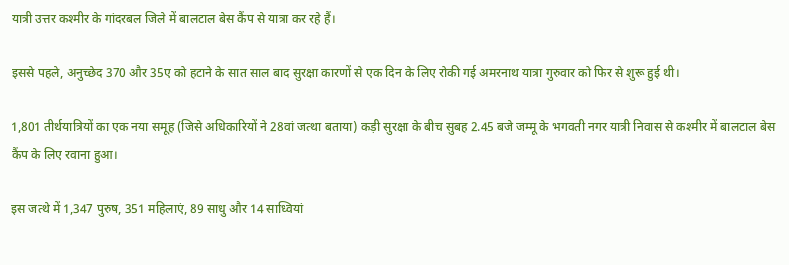यात्री उत्तर कश्मीर के गांदरबल जिले में बालटाल बेस कैंप से यात्रा कर रहे हैं।

इससे पहले, अनुच्छेद 370 और 35ए को हटाने के सात साल बाद सुरक्षा कारणों से एक दिन के लिए रोकी गई अमरनाथ यात्रा गुरुवार को फिर से शुरू हुई थी।

1,801 तीर्थयात्रियों का एक नया समूह (जिसे अधिकारियों ने 28वां जत्था बताया) कड़ी सुरक्षा के बीच सुबह 2.45 बजे जम्मू के भगवती नगर यात्री निवास से कश्मीर में बालटाल बेस कैंप के लिए रवाना हुआ।

इस जत्थे में 1,347 पुरुष, 351 महिलाएं, 89 साधु और 14 साध्वियां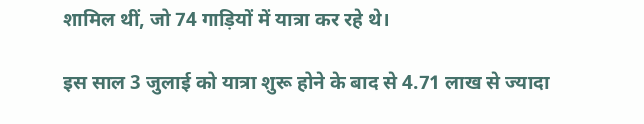शामिल थीं, जो 74 गाड़ियों में यात्रा कर रहे थे।

इस साल 3 जुलाई को यात्रा शुरू होने के बाद से 4.71 लाख से ज्यादा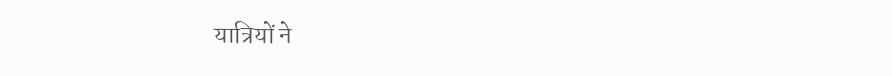यात्रियों ने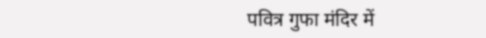पवित्र गुफा मंदिर में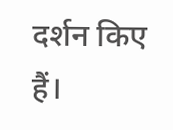दर्शन किए हैं।